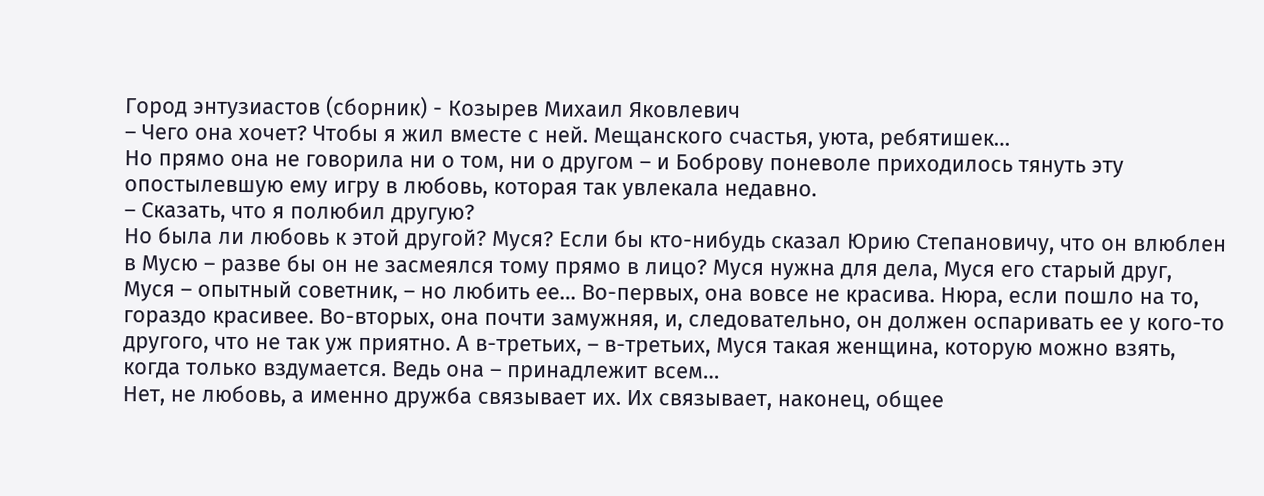Город энтузиастов (сборник) - Козырев Михаил Яковлевич
– Чего она хочет? Чтобы я жил вместе с ней. Мещанского счастья, уюта, ребятишек…
Но прямо она не говорила ни о том, ни о другом – и Боброву поневоле приходилось тянуть эту опостылевшую ему игру в любовь, которая так увлекала недавно.
– Сказать, что я полюбил другую?
Но была ли любовь к этой другой? Муся? Если бы кто-нибудь сказал Юрию Степановичу, что он влюблен в Мусю – разве бы он не засмеялся тому прямо в лицо? Муся нужна для дела, Муся его старый друг, Муся – опытный советник, – но любить ее… Во-первых, она вовсе не красива. Нюра, если пошло на то, гораздо красивее. Во-вторых, она почти замужняя, и, следовательно, он должен оспаривать ее у кого-то другого, что не так уж приятно. А в-третьих, – в-третьих, Муся такая женщина, которую можно взять, когда только вздумается. Ведь она – принадлежит всем…
Нет, не любовь, а именно дружба связывает их. Их связывает, наконец, общее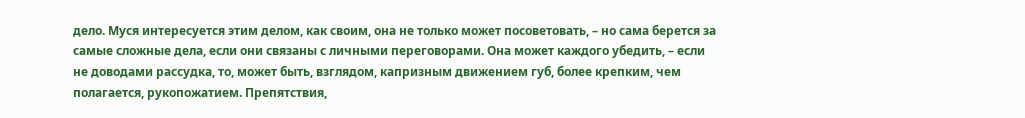дело. Муся интересуется этим делом, как своим, она не только может посоветовать, – но сама берется за самые сложные дела, если они связаны с личными переговорами. Она может каждого убедить, – если не доводами рассудка, то, может быть, взглядом, капризным движением губ, более крепким, чем полагается, рукопожатием. Препятствия,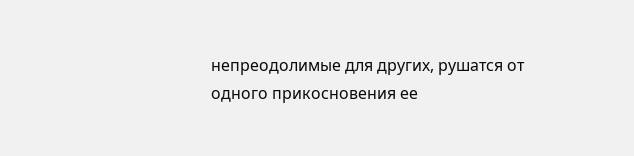непреодолимые для других, рушатся от одного прикосновения ее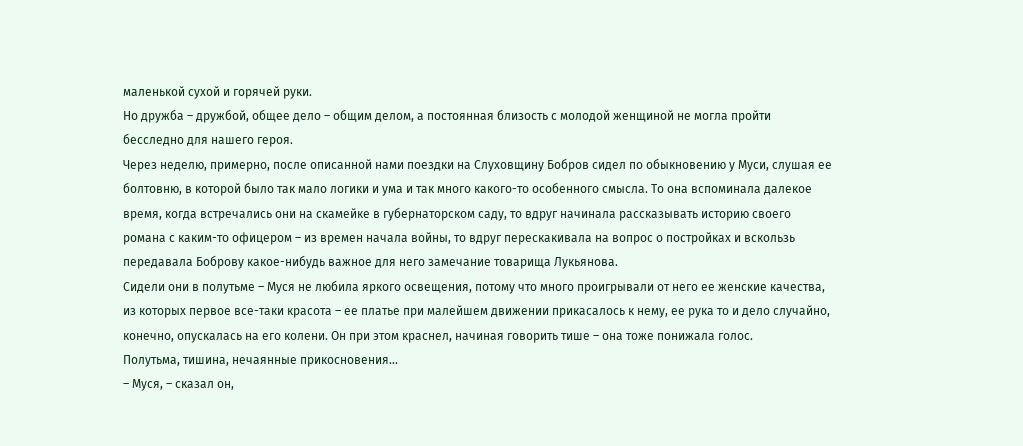маленькой сухой и горячей руки.
Но дружба – дружбой, общее дело – общим делом, а постоянная близость с молодой женщиной не могла пройти бесследно для нашего героя.
Через неделю, примерно, после описанной нами поездки на Слуховщину Бобров сидел по обыкновению у Муси, слушая ее болтовню, в которой было так мало логики и ума и так много какого-то особенного смысла. То она вспоминала далекое время, когда встречались они на скамейке в губернаторском саду, то вдруг начинала рассказывать историю своего романа с каким-то офицером – из времен начала войны, то вдруг перескакивала на вопрос о постройках и вскользь передавала Боброву какое-нибудь важное для него замечание товарища Лукьянова.
Сидели они в полутьме – Муся не любила яркого освещения, потому что много проигрывали от него ее женские качества, из которых первое все-таки красота – ее платье при малейшем движении прикасалось к нему, ее рука то и дело случайно, конечно, опускалась на его колени. Он при этом краснел, начиная говорить тише – она тоже понижала голос.
Полутьма, тишина, нечаянные прикосновения…
– Муся, – сказал он,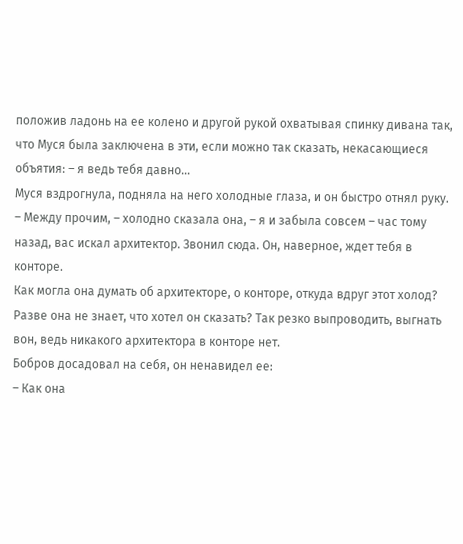положив ладонь на ее колено и другой рукой охватывая спинку дивана так, что Муся была заключена в эти, если можно так сказать, некасающиеся объятия: – я ведь тебя давно…
Муся вздрогнула, подняла на него холодные глаза, и он быстро отнял руку.
– Между прочим, – холодно сказала она, – я и забыла совсем – час тому назад, вас искал архитектор. Звонил сюда. Он, наверное, ждет тебя в конторе.
Как могла она думать об архитекторе, о конторе, откуда вдруг этот холод? Разве она не знает, что хотел он сказать? Так резко выпроводить, выгнать вон, ведь никакого архитектора в конторе нет.
Бобров досадовал на себя, он ненавидел ее:
– Как она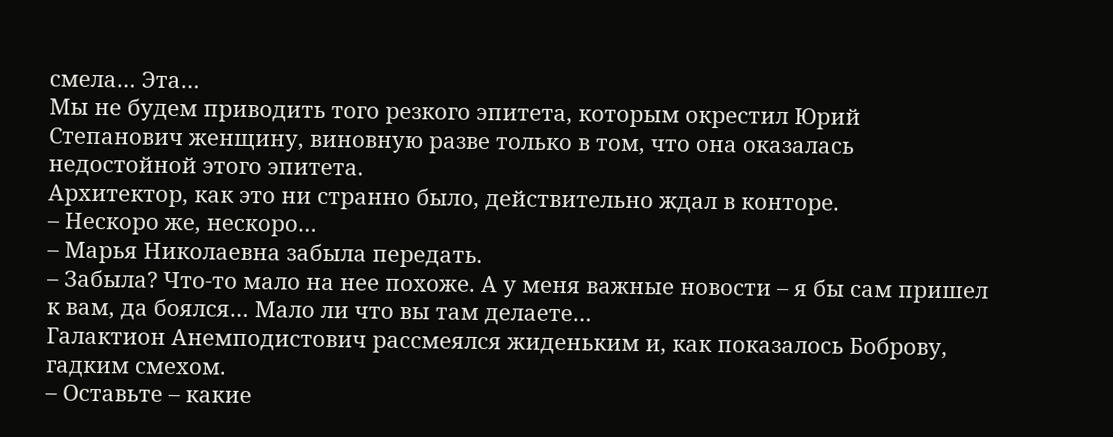смела… Эта…
Мы не будем приводить того резкого эпитета, которым окрестил Юрий Степанович женщину, виновную разве только в том, что она оказалась недостойной этого эпитета.
Архитектор, как это ни странно было, действительно ждал в конторе.
– Нескоро же, нескоро…
– Марья Николаевна забыла передать.
– Забыла? Что-то мало на нее похоже. А у меня важные новости – я бы сам пришел к вам, да боялся… Мало ли что вы там делаете…
Галактион Анемподистович рассмеялся жиденьким и, как показалось Боброву, гадким смехом.
– Оставьте – какие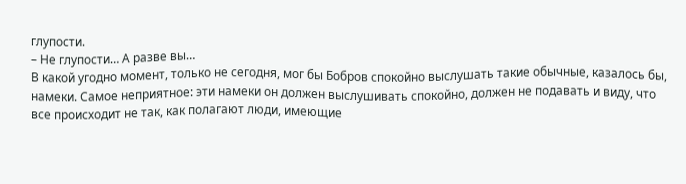глупости.
– Не глупости… А разве вы…
В какой угодно момент, только не сегодня, мог бы Бобров спокойно выслушать такие обычные, казалось бы, намеки. Самое неприятное: эти намеки он должен выслушивать спокойно, должен не подавать и виду, что все происходит не так, как полагают люди, имеющие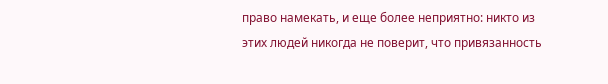право намекать, и еще более неприятно: никто из этих людей никогда не поверит, что привязанность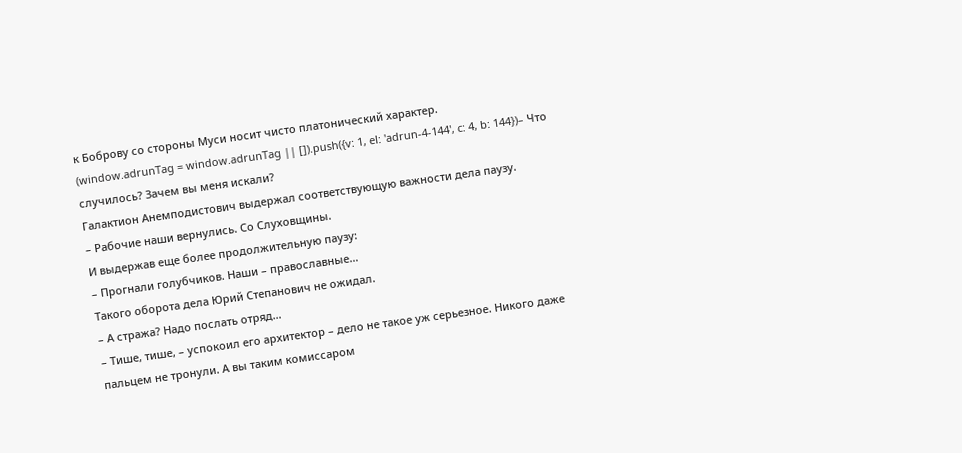к Боброву со стороны Муси носит чисто платонический характер.
(window.adrunTag = window.adrunTag || []).push({v: 1, el: 'adrun-4-144', c: 4, b: 144})– Что случилось? Зачем вы меня искали?
Галактион Анемподистович выдержал соответствующую важности дела паузу.
– Рабочие наши вернулись. Со Слуховщины.
И выдержав еще более продолжительную паузу:
– Прогнали голубчиков. Наши – православные…
Такого оборота дела Юрий Степанович не ожидал.
– А стража? Надо послать отряд…
– Тише, тише, – успокоил его архитектор – дело не такое уж серьезное. Никого даже пальцем не тронули. А вы таким комиссаром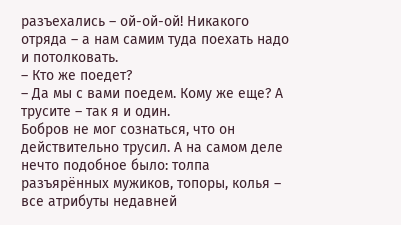разъехались – ой-ой-ой! Никакого отряда – а нам самим туда поехать надо и потолковать.
– Кто же поедет?
– Да мы с вами поедем. Кому же еще? А трусите – так я и один.
Бобров не мог сознаться, что он действительно трусил. А на самом деле нечто подобное было: толпа разъярённых мужиков, топоры, колья – все атрибуты недавней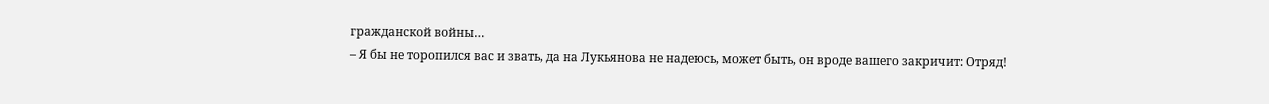гражданской войны…
– Я бы не торопился вас и звать, да на Лукьянова не надеюсь, может быть, он вроде вашего закричит: Отряд!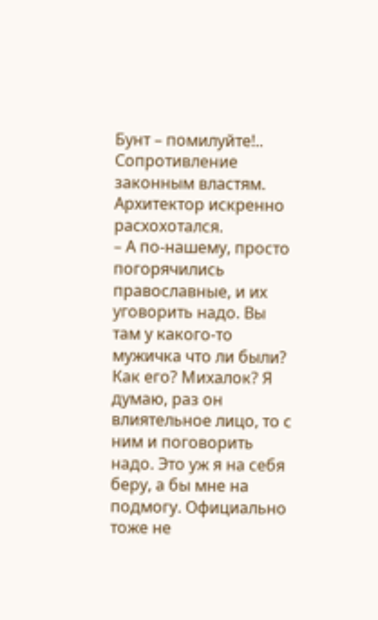Бунт – помилуйте!.. Сопротивление законным властям.
Архитектор искренно расхохотался.
– А по-нашему, просто погорячились православные, и их уговорить надо. Вы там у какого-то мужичка что ли были? Как его? Михалок? Я думаю, раз он влиятельное лицо, то с ним и поговорить надо. Это уж я на себя беру, а бы мне на подмогу. Официально тоже не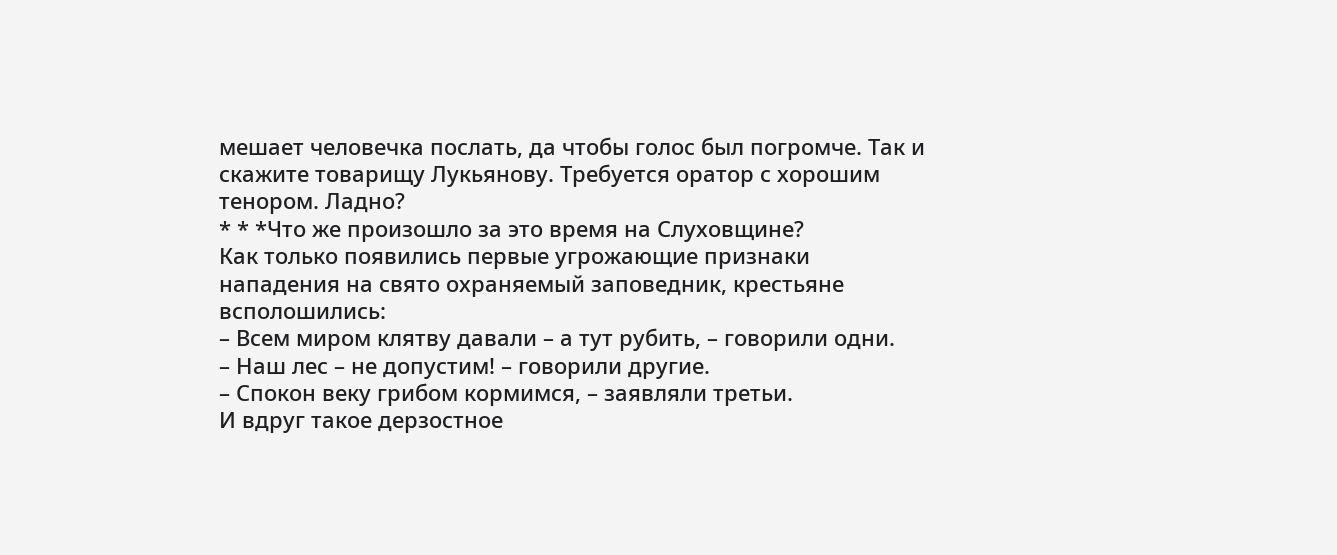мешает человечка послать, да чтобы голос был погромче. Так и скажите товарищу Лукьянову. Требуется оратор с хорошим тенором. Ладно?
* * *Что же произошло за это время на Слуховщине?
Как только появились первые угрожающие признаки нападения на свято охраняемый заповедник, крестьяне всполошились:
– Всем миром клятву давали – а тут рубить, – говорили одни.
– Наш лес – не допустим! – говорили другие.
– Спокон веку грибом кормимся, – заявляли третьи.
И вдруг такое дерзостное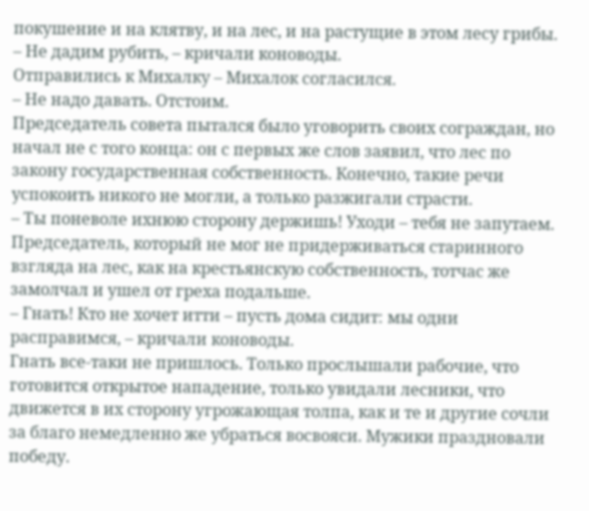покушение и на клятву, и на лес, и на растущие в этом лесу грибы.
– Не дадим рубить, – кричали коноводы.
Отправились к Михалку – Михалок согласился.
– Не надо давать. Отстоим.
Председатель совета пытался было уговорить своих сограждан, но начал не с того конца: он с первых же слов заявил, что лес по закону государственная собственность. Конечно, такие речи успокоить никого не могли, а только разжигали страсти.
– Ты поневоле ихнюю сторону держишь! Уходи – тебя не запутаем.
Председатель, который не мог не придерживаться старинного взгляда на лес, как на крестьянскую собственность, тотчас же замолчал и ушел от греха подальше.
– Гнать! Кто не хочет итти – пусть дома сидит: мы одни расправимся, – кричали коноводы.
Гнать все-таки не пришлось. Только прослышали рабочие, что готовится открытое нападение, только увидали лесники, что движется в их сторону угрожающая толпа, как и те и другие сочли за благо немедленно же убраться восвояси. Мужики праздновали победу.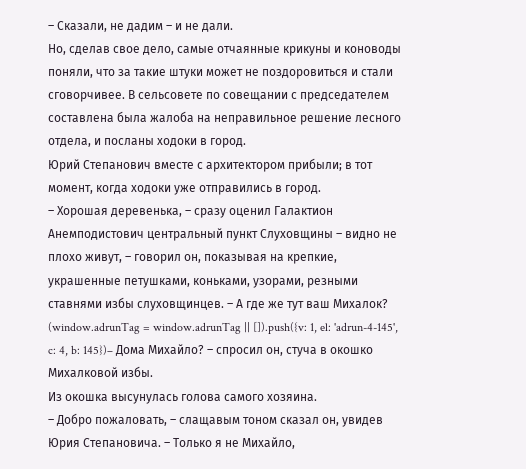– Сказали, не дадим – и не дали.
Но, сделав свое дело, самые отчаянные крикуны и коноводы поняли, что за такие штуки может не поздоровиться и стали сговорчивее. В сельсовете по совещании с председателем составлена была жалоба на неправильное решение лесного отдела, и посланы ходоки в город.
Юрий Степанович вместе с архитектором прибыли; в тот момент, когда ходоки уже отправились в город.
– Хорошая деревенька, – сразу оценил Галактион Анемподистович центральный пункт Слуховщины – видно не плохо живут, – говорил он, показывая на крепкие, украшенные петушками, коньками, узорами, резными ставнями избы слуховщинцев. – А где же тут ваш Михалок?
(window.adrunTag = window.adrunTag || []).push({v: 1, el: 'adrun-4-145', c: 4, b: 145})– Дома Михайло? – спросил он, стуча в окошко Михалковой избы.
Из окошка высунулась голова самого хозяина.
– Добро пожаловать, – слащавым тоном сказал он, увидев Юрия Степановича. – Только я не Михайло,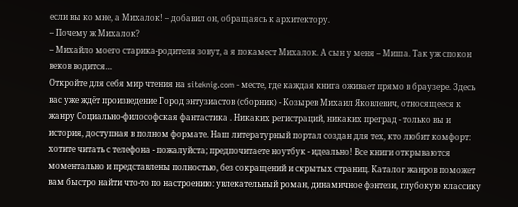если вы ко мне, а Михалок! – добавил он, обращаясь к архитектору.
– Почему ж Михалок?
– Михайло моего старика-родителя зовут, а я покамест Михалок. А сын у меня – Миша. Так уж спокон веков водится…
Откройте для себя мир чтения на siteknig.com - месте, где каждая книга оживает прямо в браузере. Здесь вас уже ждёт произведение Город энтузиастов (сборник) - Козырев Михаил Яковлевич, относящееся к жанру Социально-философская фантастика . Никаких регистраций, никаких преград - только вы и история, доступная в полном формате. Наш литературный портал создан для тех, кто любит комфорт: хотите читать с телефона - пожалуйста; предпочитаете ноутбук - идеально! Все книги открываются моментально и представлены полностью, без сокращений и скрытых страниц. Каталог жанров поможет вам быстро найти что-то по настроению: увлекательный роман, динамичное фэнтези, глубокую классику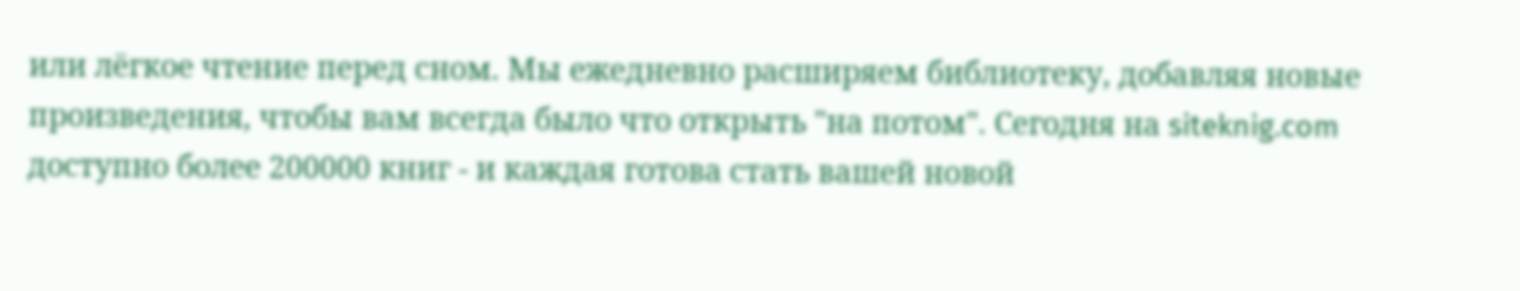или лёгкое чтение перед сном. Мы ежедневно расширяем библиотеку, добавляя новые произведения, чтобы вам всегда было что открыть "на потом". Сегодня на siteknig.com доступно более 200000 книг - и каждая готова стать вашей новой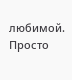любимой. Просто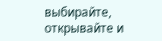выбирайте, открывайте и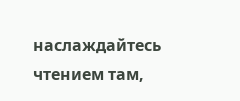наслаждайтесь чтением там,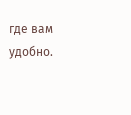где вам удобно.